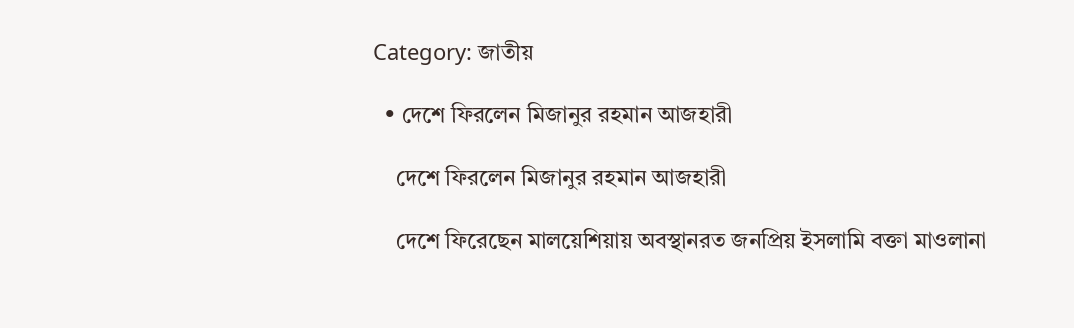Category: জাতীয়

  • দেশে ফিরলেন মিজানুর রহমান আজহারী

    দেশে ফিরলেন মিজানুর রহমান আজহারী

    দেশে ফিরেছেন মালয়েশিয়ায় অবস্থানরত জনপ্রিয় ইসলামি বক্তা মাওলানা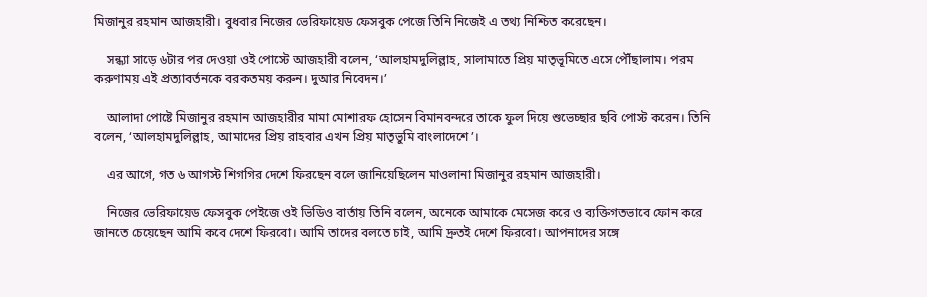মিজানুর রহমান আজহারী। বুধবার নিজের ভেরিফায়েড ফেসবুক পেজে তিনি নিজেই এ তথ্য নিশ্চিত করেছেন।

    সন্ধ্যা সাড়ে ৬টার পর দেওয়া ওই পোস্টে আজহারী বলেন, ‘আলহামদুলিল্লাহ, সালামাতে প্রিয় মাতৃভূমিতে এসে পৌঁছালাম। পরম করুণাময় এই প্রত্যাবর্তনকে বরকতময় করুন। দুআর নিবেদন।’

    আলাদা পোষ্টে মিজানুর রহমান আজহারীর মামা মোশারফ হোসেন বিমানবন্দরে তাকে ফুল দিয়ে শুভেচ্ছার ছবি পোস্ট করেন। তিনি বলেন, ‘আলহামদুলিল্লাহ, আমাদের প্রিয় রাহবার এখন প্রিয় মাতৃভুমি বাংলাদেশে’।

    এর আগে, গত ৬ আগস্ট শিগগির দেশে ফিরছেন বলে জানিয়েছিলেন মাওলানা মিজানুর রহমান আজহারী।

    নিজের ভেরিফায়েড ফেসবুক পেইজে ওই ভিডিও বার্তায় তিনি বলেন, অনেকে আমাকে মেসেজ করে ও ব্যক্তিগতভাবে ফোন করে জানতে চেয়েছেন আমি কবে দেশে ফিরবো। আমি তাদের বলতে চাই, আমি দ্রুতই দেশে ফিরবো। আপনাদের সঙ্গে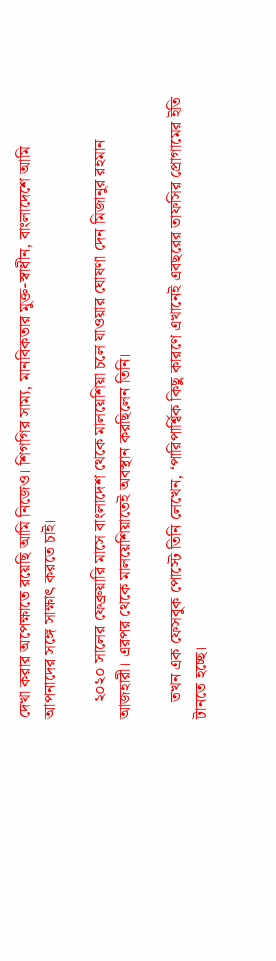দেখা করার অপেক্ষাতে রয়েছি আমি নিজেও। শিগগির সাম্য, মানবিকতার মুক্ত-স্বাধীন, বাংলাদেশে আমি আপনাদের সঙ্গে সাক্ষাৎ করতে চাই।

    ২০২০ সালের ফেব্রুয়ারি মাসে বাংলাদেশ থেকে মালয়েশিয়া চলে যাওয়ার ঘোষণা দেন মিজানুর রহমান আজহারী। এরপর থেকে মালয়েশিয়াতেই অবস্থান করছিলেন তিনি।

    তখন এক ফেসবুক পোস্টে তিনি লেখেন, ‘পারিপার্শ্বিক কিছু কারণে এখানেই এবছরের তাফসির প্রোগামের ইতি টানতে হচ্ছে।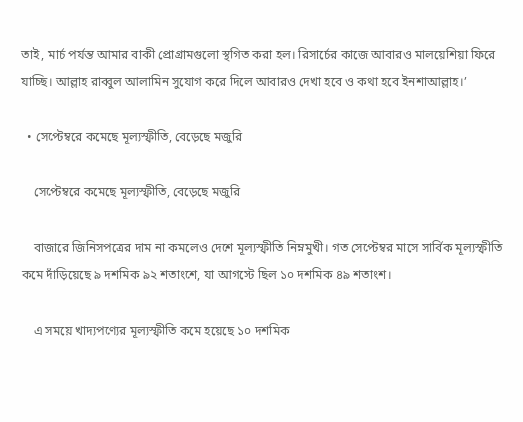তাই, মার্চ পর্যন্ত আমার বাকী প্রোগ্রামগুলো স্থগিত করা হল। রিসার্চের কাজে আবারও মালয়েশিয়া ফিরে যাচ্ছি। আল্লাহ রাব্বুল আলামিন সুযোগ করে দিলে আবারও দেখা হবে ও কথা হবে ইনশাআল্লাহ।’

  • সেপ্টেম্বরে কমেছে মূল্যস্ফীতি, বেড়েছে মজুরি

    সেপ্টেম্বরে কমেছে মূল্যস্ফীতি, বেড়েছে মজুরি

    বাজারে জিনিসপত্রের দাম না কমলেও দেশে মূল্যস্ফীতি নিম্নমুখী। গত সেপ্টেম্বর মাসে সার্বিক মূল্যস্ফীতি কমে দাঁড়িয়েছে ৯ দশমিক ৯২ শতাংশে, যা আগস্টে ছিল ১০ দশমিক ৪৯ শতাংশ।

    এ সময়ে খাদ্যপণ্যের মূল্যস্ফীতি কমে হয়েছে ১০ দশমিক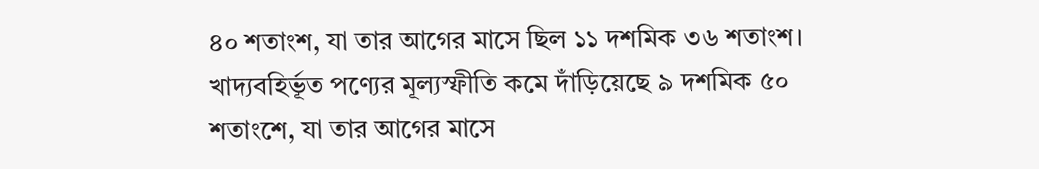৪০ শতাংশ, যা তার আগের মাসে ছিল ১১ দশমিক ৩৬ শতাংশ। খাদ্যবহির্ভূত পণ্যের মূল্যস্ফীতি কমে দাঁড়িয়েছে ৯ দশমিক ৫০ শতাংশে, যা তার আগের মাসে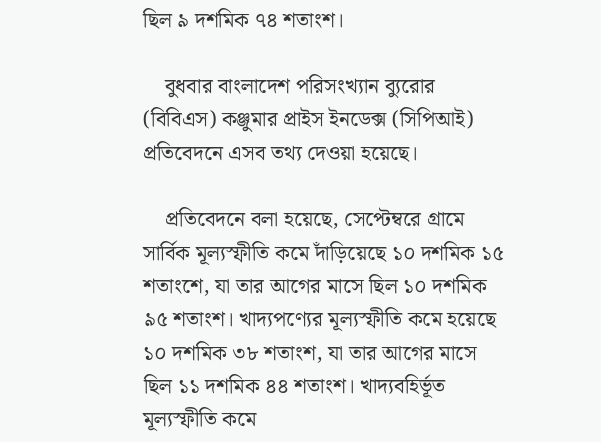ছিল ৯ দশমিক ৭৪ শতাংশ।

    বুধবার বাংলাদেশ পরিসংখ্যান ব্যুরোর (বিবিএস) কঞ্জুমার প্রাইস ইনডেক্স (সিপিআই) প্রতিবেদনে এসব তথ্য দেওয়া হয়েছে।

    প্রতিবেদনে বলা হয়েছে, সেপ্টেম্বরে গ্রামে সার্বিক মূল্যস্ফীতি কমে দাঁড়িয়েছে ১০ দশমিক ১৫ শতাংশে, যা তার আগের মাসে ছিল ১০ দশমিক ৯৫ শতাংশ। খাদ্যপণ্যের মূল্যস্ফীতি কমে হয়েছে ১০ দশমিক ৩৮ শতাংশ, যা তার আগের মাসে ছিল ১১ দশমিক ৪৪ শতাংশ। খাদ্যবহির্ভূত মূল্যস্ফীতি কমে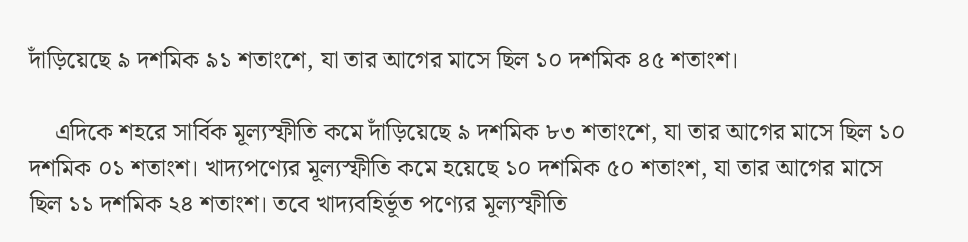দাঁড়িয়েছে ৯ দশমিক ৯১ শতাংশে, যা তার আগের মাসে ছিল ১০ দশমিক ৪৫ শতাংশ।

    এদিকে শহরে সার্বিক মূল্যস্ফীতি কমে দাঁড়িয়েছে ৯ দশমিক ৮৩ শতাংশে, যা তার আগের মাসে ছিল ১০ দশমিক ০১ শতাংশ। খাদ্যপণ্যের মূল্যস্ফীতি কমে হয়েছে ১০ দশমিক ৫০ শতাংশ, যা তার আগের মাসে ছিল ১১ দশমিক ২৪ শতাংশ। তবে খাদ্যবহির্ভূত পণ্যের মূল্যস্ফীতি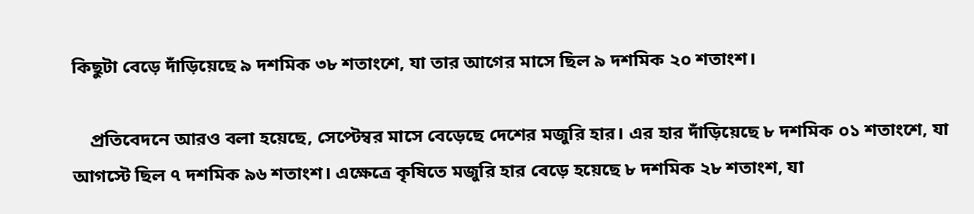কিছুটা বেড়ে দাঁড়িয়েছে ৯ দশমিক ৩৮ শতাংশে, যা তার আগের মাসে ছিল ৯ দশমিক ২০ শতাংশ।

    প্রতিবেদনে আরও বলা হয়েছে, সেপ্টেম্বর মাসে বেড়েছে দেশের মজুরি হার। এর হার দাঁড়িয়েছে ৮ দশমিক ০১ শতাংশে, যা আগস্টে ছিল ৭ দশমিক ৯৬ শতাংশ। এক্ষেত্রে কৃষিতে মজুরি হার বেড়ে হয়েছে ৮ দশমিক ২৮ শতাংশ, যা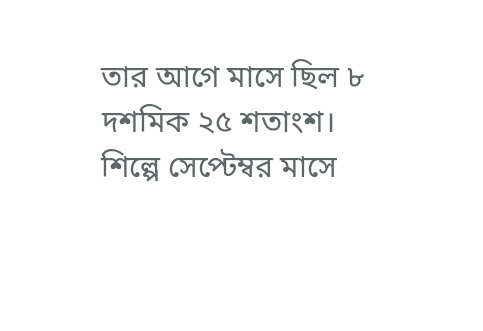তার আগে মাসে ছিল ৮ দশমিক ২৫ শতাংশ। শিল্পে সেপ্টেম্বর মাসে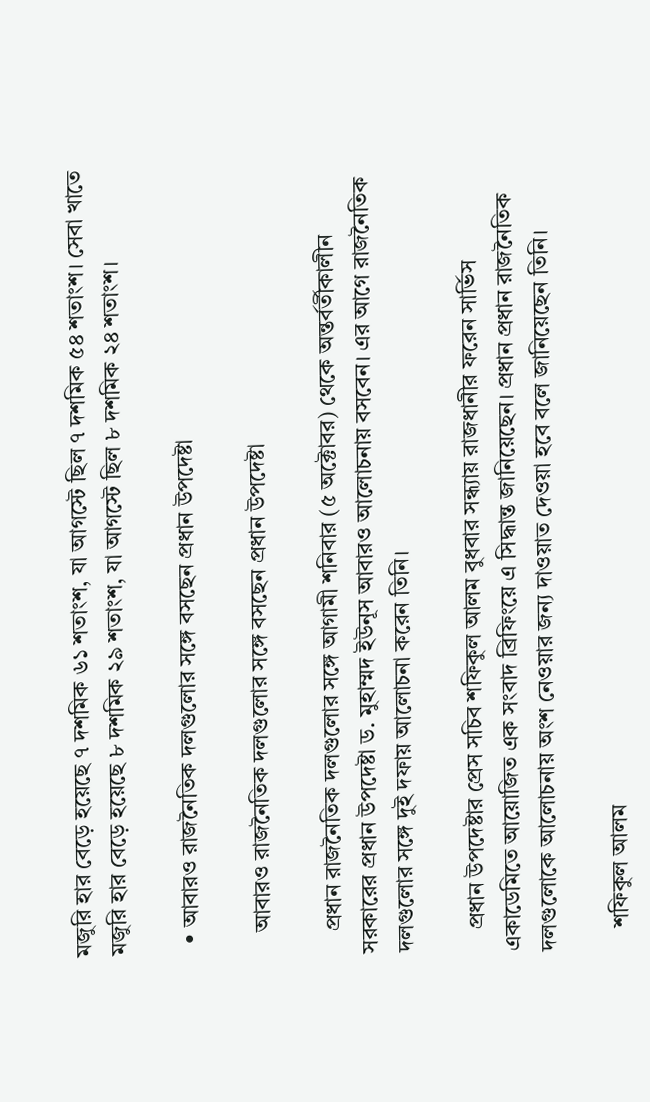মজুরি হার বেড়ে হয়েছে ৭ দশমিক ৬১ শতাংশ, যা আগস্টে ছিল ৭ দশমিক ৫৪ শতাংশ। সেবা খাতে মজুরি হার বেড়ে হয়েছে ৮ দশমিক ২৯ শতাংশ, যা আগস্টে ছিল ৮ দশমিক ২৪ শতাংশ।

  • আবারও রাজনৈতিক দলগুলোর সঙ্গে বসছেন প্রধান উপদেষ্টা

    আবারও রাজনৈতিক দলগুলোর সঙ্গে বসছেন প্রধান উপদেষ্টা

    প্রধান রাজনৈতিক দলগুলোর সঙ্গে আগামী শনিবার (৫ অক্টোবর) থেকে অন্তর্বর্তীকালীন সরকারের প্রধান উপদেষ্টা ড. মুহাম্মদ ইউনূস আবারও আলোচনায় বসবেন। এর আগে রাজনৈতিক দলগুলোর সঙ্গে দুই দফায় আলোচনা করেন তিনি।

    প্রধান উপদেষ্টার প্রেস সচিব শফিকুল আলম বুধবার সন্ধ্যায় রাজধানীর ফরেন সার্ভিস একাডেমিতে আয়োজিত এক সংবাদ ব্রিফিংয়ে এ সিদ্ধান্ত জানিয়েছেন। প্রধান প্রধান রাজনৈতিক দলগুলোকে আলোচনায় অংশ নেওয়ার জন্য দাওয়াত দেওয়া হবে বলে জানিয়েছেন তিনি।

    শফিকুল আলম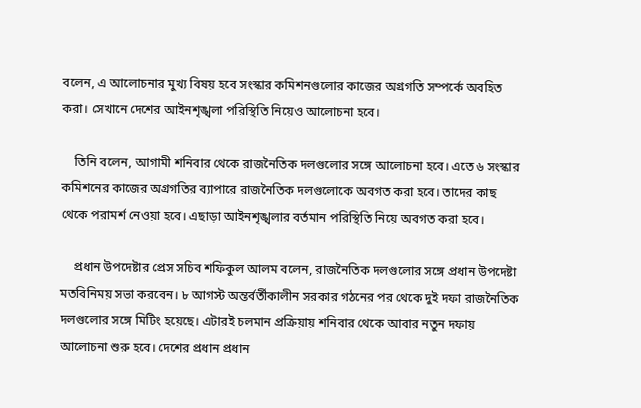বলেন, এ আলোচনার মুখ্য বিষয় হবে সংস্কার কমিশনগুলোর কাজের অগ্রগতি সম্পর্কে অবহিত করা। সেখানে দেশের আইনশৃঙ্খলা পরিস্থিতি নিয়েও আলোচনা হবে।

    তিনি বলেন, আগামী শনিবার থেকে রাজনৈতিক দলগুলোর সঙ্গে আলোচনা হবে। এতে ৬ সংস্কার কমিশনের কাজের অগ্রগতির ব্যাপারে রাজনৈতিক দলগুলোকে অবগত করা হবে। তাদের কাছ থেকে পরামর্শ নেওয়া হবে। এছাড়া আইনশৃঙ্খলার বর্তমান পরিস্থিতি নিয়ে অবগত করা হবে।

    প্রধান উপদেষ্টার প্রেস সচিব শফিকুল আলম বলেন, রাজনৈতিক দলগুলোর সঙ্গে প্রধান উপদেষ্টা মতবিনিময় সভা করবেন। ৮ আগস্ট অন্তর্বর্তীকালীন সরকার গঠনের পর থেকে দুই দফা রাজনৈতিক দলগুলোর সঙ্গে মিটিং হয়েছে। এটারই চলমান প্রক্রিয়ায় শনিবার থেকে আবার নতুন দফায় আলোচনা শুরু হবে। দেশের প্রধান প্রধান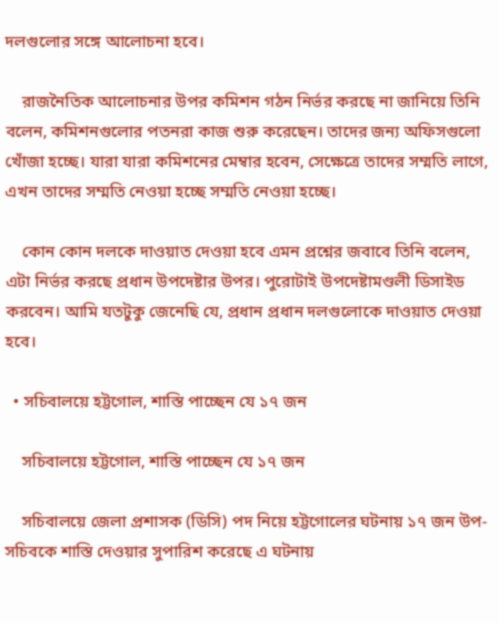দলগুলোর সঙ্গে আলোচনা হবে।

    রাজনৈতিক আলোচনার উপর কমিশন গঠন নির্ভর করছে না জানিয়ে তিনি বলেন, কমিশনগুলোর পতনরা কাজ শুরু করেছেন। তাদের জন্য অফিসগুলো খোঁজা হচ্ছে। যারা যারা কমিশনের মেম্বার হবেন, সেক্ষেত্রে তাদের সম্মতি লাগে, এখন তাদের সম্মতি নেওয়া হচ্ছে সম্মতি নেওয়া হচ্ছে।

    কোন কোন দলকে দাওয়াত দেওয়া হবে এমন প্রশ্নের জবাবে তিনি বলেন, এটা নির্ভর করছে প্রধান উপদেষ্টার উপর। পুরোটাই উপদেষ্টামণ্ডলী ডিসাইড করবেন। আমি যতটুকু জেনেছি যে, প্রধান প্রধান দলগুলোকে দাওয়াত দেওয়া হবে।

  • সচিবালয়ে হট্টগোল, শাস্তি পাচ্ছেন যে ১৭ জন

    সচিবালয়ে হট্টগোল, শাস্তি পাচ্ছেন যে ১৭ জন

    সচিবালয়ে জেলা প্রশাসক (ডিসি) পদ নিয়ে হট্টগোলের ঘটনায় ১৭ জন উপ-সচিবকে শাস্তি দেওয়ার সুপারিশ করেছে এ ঘটনায়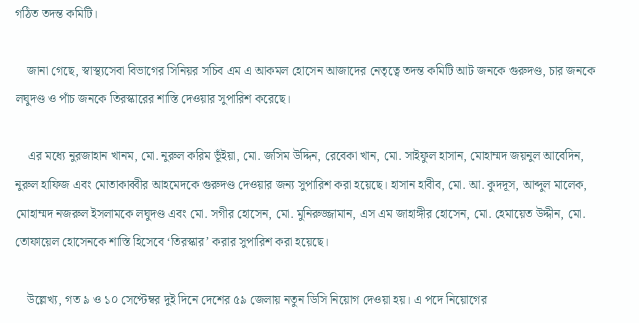গঠিত তদন্ত কমিটি।

    জানা গেছে, স্বাস্থ্যসেবা বিভাগের সিনিয়র সচিব এম এ আকমল হোসেন আজাদের নেতৃত্বে তদন্ত কমিটি আট জনকে গুরুদণ্ড, চার জনকে লঘুদণ্ড ও পাঁচ জনকে তিরস্কারের শাস্তি দেওয়ার সুপারিশ করেছে।

    এর মধ্যে নুরজাহান খানম, মো. নুরুল করিম ভূঁইয়া, মো. জসিম উদ্দিন, রেবেকা খান, মো. সাইফুল হাসান, মোহাম্মদ জয়নুল আবেদিন, নুরুল হাফিজ এবং মোতাকাব্বীর আহমেদকে গুরুদণ্ড দেওয়ার জন্য সুপারিশ করা হয়েছে। হাসান হাবীব, মো. আ. কুদদূস, আব্দুল মালেক, মোহাম্মদ নজরুল ইসলামকে লঘুদণ্ড এবং মো. সগীর হোসেন, মো. মুনিরুজ্জামান, এস এম জাহাঙ্গীর হোসেন, মো. হেমায়েত উদ্দীন, মো. তোফায়েল হোসেনকে শাস্তি হিসেবে ‘তিরস্কার’ করার সুপারিশ করা হয়েছে।

    উল্লেখ্য, গত ৯ ও ১০ সেপ্টেম্বর দুই দিনে দেশের ৫৯ জেলায় নতুন ডিসি নিয়োগ দেওয়া হয়। এ পদে নিয়োগের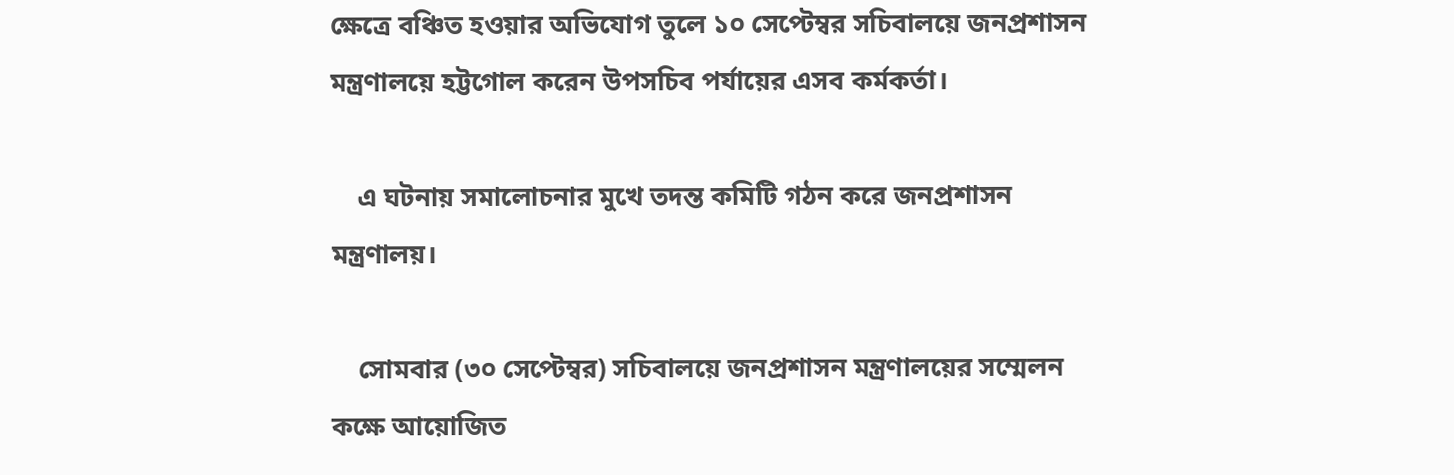ক্ষেত্রে বঞ্চিত হওয়ার অভিযোগ তুলে ১০ সেপ্টেম্বর সচিবালয়ে জনপ্রশাসন মন্ত্রণালয়ে হট্টগোল করেন উপসচিব পর্যায়ের এসব কর্মকর্তা।

    এ ঘটনায় সমালোচনার মুখে তদন্ত কমিটি গঠন করে জনপ্রশাসন মন্ত্রণালয়।

    সোমবার (৩০ সেপ্টেম্বর) সচিবালয়ে জনপ্রশাসন মন্ত্রণালয়ের সম্মেলন কক্ষে আয়োজিত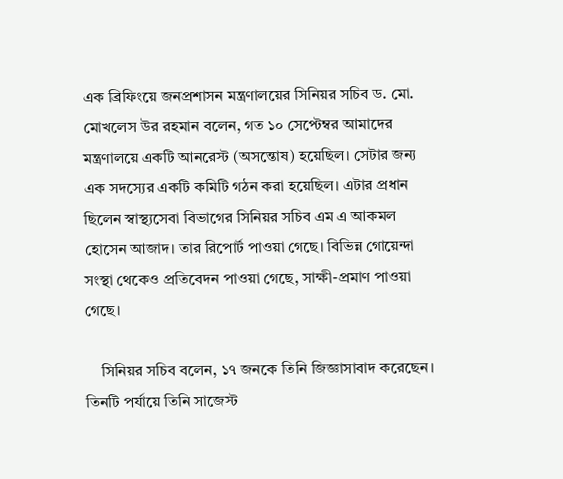এক ব্রিফিংয়ে জনপ্রশাসন মন্ত্রণালয়ের সিনিয়র সচিব ড. মো. মোখলেস উর রহমান বলেন, গত ১০ সেপ্টেম্বর আমাদের মন্ত্রণালয়ে একটি আনরেস্ট (অসন্তোষ) হয়েছিল। সেটার জন্য এক সদস্যের একটি কমিটি গঠন করা হয়েছিল। এটার প্রধান ছিলেন স্বাস্থ্যসেবা বিভাগের সিনিয়র সচিব এম এ আকমল হোসেন আজাদ। তার রিপোর্ট পাওয়া গেছে। বিভিন্ন গোয়েন্দা সংস্থা থেকেও প্রতিবেদন পাওয়া গেছে, সাক্ষী-প্রমাণ পাওয়া গেছে।

    সিনিয়র সচিব বলেন, ১৭ জনকে তিনি জিজ্ঞাসাবাদ করেছেন। তিনটি পর্যায়ে তিনি সাজেস্ট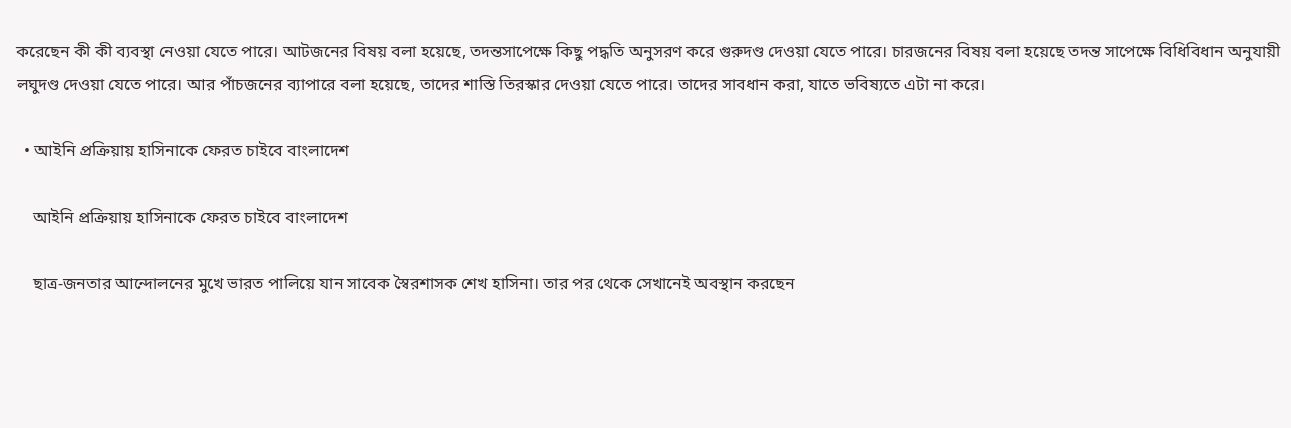করেছেন কী কী ব্যবস্থা নেওয়া যেতে পারে। আটজনের বিষয় বলা হয়েছে, তদন্তসাপেক্ষে কিছু পদ্ধতি অনুসরণ করে গুরুদণ্ড দেওয়া যেতে পারে। চারজনের বিষয় বলা হয়েছে তদন্ত সাপেক্ষে বিধিবিধান অনুযায়ী লঘুদণ্ড দেওয়া যেতে পারে। আর পাঁচজনের ব্যাপারে বলা হয়েছে, তাদের শাস্তি তিরস্কার দেওয়া যেতে পারে। তাদের সাবধান করা, যাতে ভবিষ্যতে এটা না করে।

  • আইনি প্রক্রিয়ায় হাসিনাকে ফেরত চাইবে বাংলাদেশ

    আইনি প্রক্রিয়ায় হাসিনাকে ফেরত চাইবে বাংলাদেশ

    ছাত্র-জনতার আন্দোলনের মুখে ভারত পালিয়ে যান সাবেক স্বৈরশাসক শেখ হাসিনা। তার পর থেকে সেখানেই অবস্থান করছেন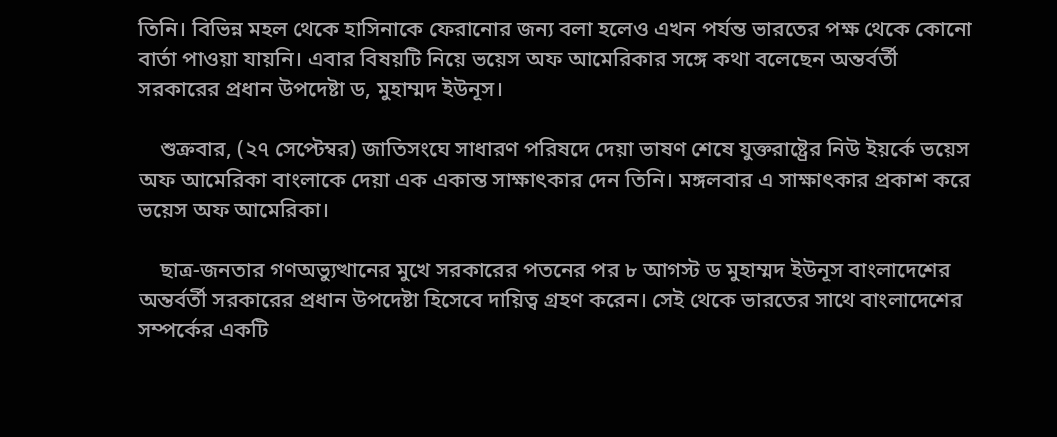তিনি। বিভিন্ন মহল থেকে হাসিনাকে ফেরানোর জন্য বলা হলেও এখন পর্যন্ত ভারতের পক্ষ থেকে কোনো বার্তা পাওয়া যায়নি। এবার বিষয়টি নিয়ে ভয়েস অফ আমেরিকার সঙ্গে কথা বলেছেন অন্তর্বর্তী সরকারের প্রধান উপদেষ্টা ড, মুহাম্মদ ইউনূস।

    শুক্রবার, (২৭ সেপ্টেম্বর) জাতিসংঘে সাধারণ পরিষদে দেয়া ভাষণ শেষে যুক্তরাষ্ট্রের নিউ ইয়র্কে ভয়েস অফ আমেরিকা বাংলাকে দেয়া এক একান্ত সাক্ষাৎকার দেন তিনি। মঙ্গলবার এ সাক্ষাৎকার প্রকাশ করে ভয়েস অফ আমেরিকা।

    ছাত্র-জনতার গণঅভ্যুত্থানের মুখে সরকারের পতনের পর ৮ আগস্ট ড মুহাম্মদ ইউনূস বাংলাদেশের অন্তর্বর্তী সরকারের প্রধান উপদেষ্টা হিসেবে দায়িত্ব গ্রহণ করেন। সেই থেকে ভারতের সাথে বাংলাদেশের সম্পর্কের একটি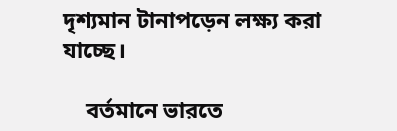দৃশ্যমান টানাপড়েন লক্ষ্য করা যাচ্ছে।

    বর্তমানে ভারতে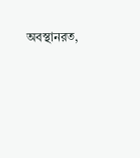অবস্থানরত,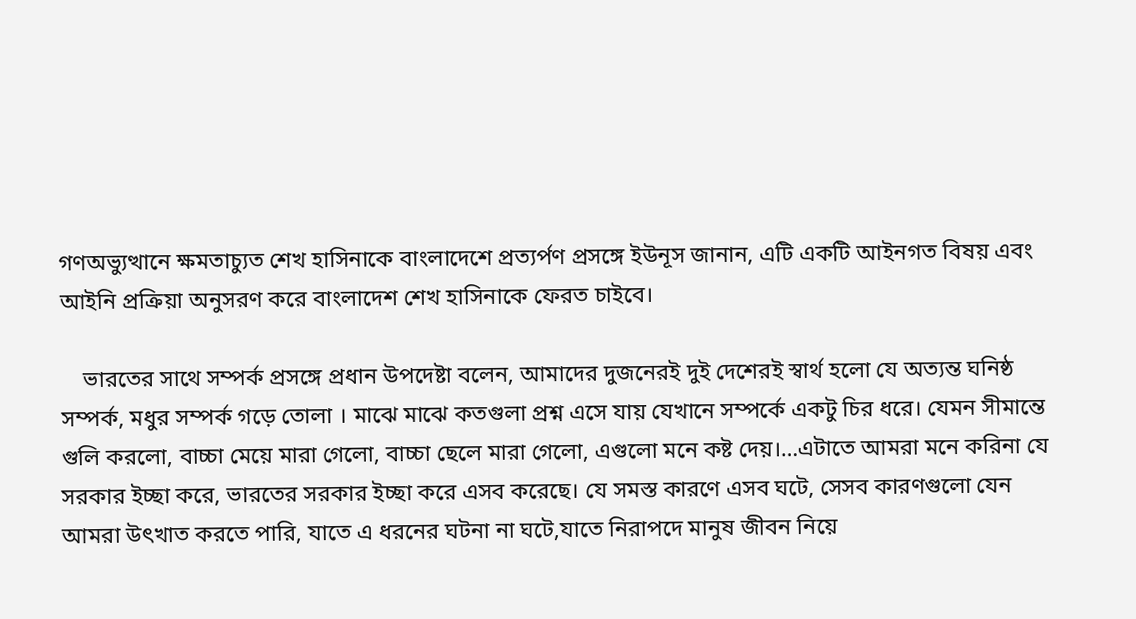গণঅভ্যুত্থানে ক্ষমতাচ্যুত শেখ হাসিনাকে বাংলাদেশে প্রত্যর্পণ প্রসঙ্গে ইউনূস জানান, এটি একটি আইনগত বিষয় এবং আইনি প্রক্রিয়া অনুসরণ করে বাংলাদেশ শেখ হাসিনাকে ফেরত চাইবে।

    ভারতের সাথে সম্পর্ক প্রসঙ্গে প্রধান উপদেষ্টা বলেন, আমাদের দুজনেরই দুই দেশেরই স্বার্থ হলো যে অত্যন্ত ঘনিষ্ঠ সম্পর্ক, মধুর সম্পর্ক গড়ে তোলা । মাঝে মাঝে কতগুলা প্রশ্ন এসে যায় যেখানে সম্পর্কে একটু চির ধরে। যেমন সীমান্তে গুলি করলো, বাচ্চা মেয়ে মারা গেলো, বাচ্চা ছেলে মারা গেলো, এগুলো মনে কষ্ট দেয়।…এটাতে আমরা মনে করিনা যে সরকার ইচ্ছা করে, ভারতের সরকার ইচ্ছা করে এসব করেছে। যে সমস্ত কারণে এসব ঘটে, সেসব কারণগুলো যেন আমরা উৎখাত করতে পারি, যাতে এ ধরনের ঘটনা না ঘটে,যাতে নিরাপদে মানুষ জীবন নিয়ে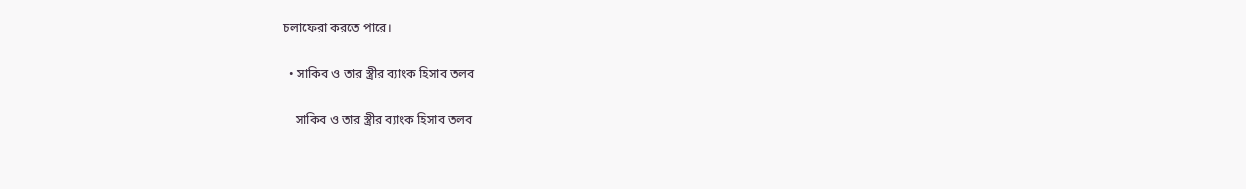চলাফেরা করতে পারে।

  • সাকিব ও তার স্ত্রীর ব্যাংক হিসাব তলব

    সাকিব ও তার স্ত্রীর ব্যাংক হিসাব তলব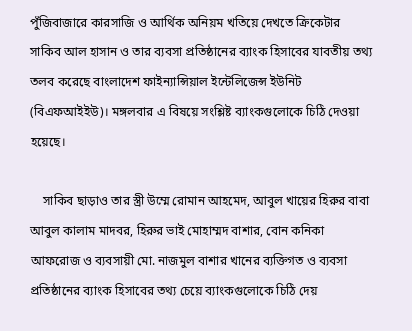পুঁজিবাজারে কারসাজি ও আর্থিক অনিয়ম খতিয়ে দেখতে ক্রিকেটার সাকিব আল হাসান ও তার ব্যবসা প্রতিষ্ঠানের ব্যাংক হিসাবের যাবতীয় তথ্য তলব করেছে বাংলাদেশ ফাইন্যান্সিয়াল ইন্টেলিজেন্স ইউনিট (বিএফআইইউ)। মঙ্গলবার এ বিষয়ে সংশ্লিষ্ট ব্যাংকগুলোকে চিঠি দেওয়া হয়েছে।

    সাকিব ছাড়াও তার স্ত্রী উম্মে রোমান আহমেদ, আবুল খায়ের হিরুর বাবা আবুল কালাম মাদবর, হিরুর ভাই মোহাম্মদ বাশার, বোন কনিকা আফরোজ ও ব্যবসায়ী মো. নাজমুল বাশার খানের ব্যক্তিগত ও ব্যবসা প্রতিষ্ঠানের ব্যাংক হিসাবের তথ্য চেয়ে ব্যাংকগুলোকে চিঠি দেয়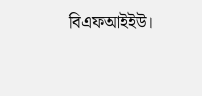বিএফআইইউ।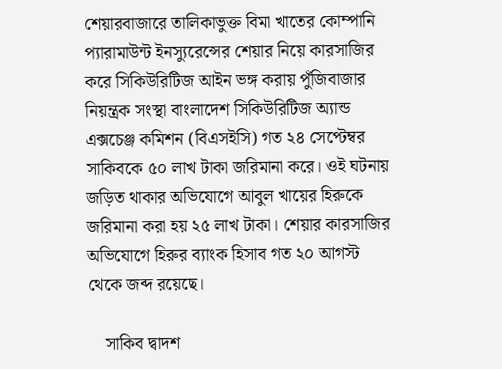শেয়ারবাজারে তালিকাভুক্ত বিমা খাতের কোম্পানি প্যারামাউন্ট ইনস্যুরেন্সের শেয়ার নিয়ে কারসাজির করে সিকিউরিটিজ আইন ভঙ্গ করায় পুঁজিবাজার নিয়ন্ত্রক সংস্থা বাংলাদেশ সিকিউরিটিজ অ্যান্ড এক্সচেঞ্জ কমিশন (বিএসইসি) গত ২৪ সেপ্টেম্বর সাকিবকে ৫০ লাখ টাকা জরিমানা করে। ওই ঘটনায় জড়িত থাকার অভিযোগে আবুল খায়ের হিরুকে জরিমানা করা হয় ২৫ লাখ টাকা। শেয়ার কারসাজির অভিযোগে হিরুর ব্যাংক হিসাব গত ২০ আগস্ট থেকে জব্দ রয়েছে।

    সাকিব দ্বাদশ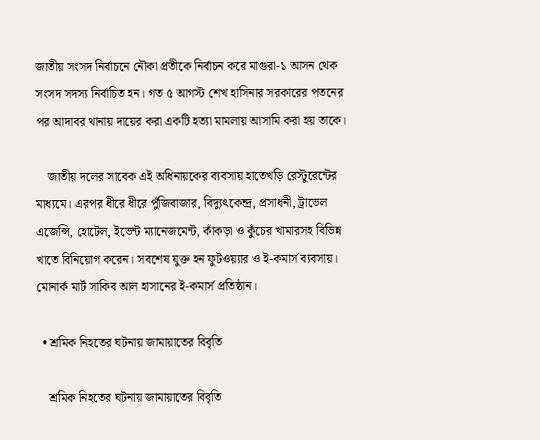জাতীয় সংসদ নির্বাচনে নৌকা প্রতীকে নির্বাচন করে মাগুরা-১ আসন থেক সংসদ সদস্য নির্বাচিত হন। গত ৫ আগস্ট শেখ হাসিনার সরকারের পতনের পর আদাবর থানায় দায়ের করা একটি হত্যা মামলায় আসামি করা হয় তাকে।

    জাতীয় দলের সাবেক এই অধিনায়কের ব্যবসায় হাতেখড়ি রেস্টুরেন্টের মাধ্যমে। এরপর ধীরে ধীরে পুঁজিবাজার, বিদ্যুৎকেন্দ্র, প্রসাধনী, ট্রাভেল এজেন্সি, হোটেল, ইভেন্ট ম্যানেজমেন্ট, কাঁকড়া ও কুঁচের খামারসহ বিভিন্ন খাতে বিনিয়োগ করেন। সবশেষ যুক্ত হন ফুটওয়্যার ও ই-কমার্স ব্যবসায়। মোনার্ক মার্ট সাকিব আল হাসানের ই-কমার্স প্রতিষ্ঠান।

  • শ্রমিক নিহতের ঘটনায় জামায়াতের বিবৃতি

    শ্রমিক নিহতের ঘটনায় জামায়াতের বিবৃতি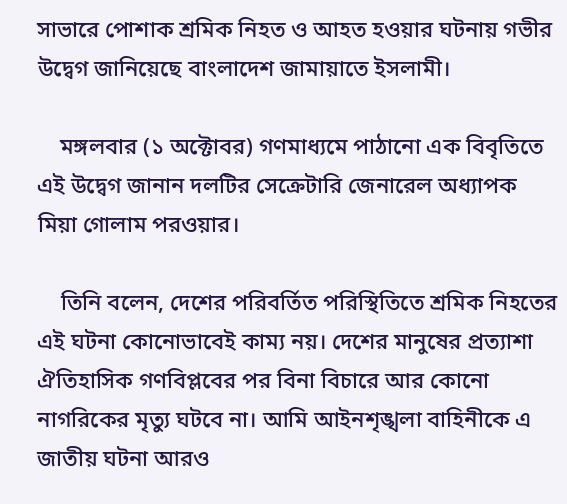সাভারে পোশাক শ্রমিক নিহত ও আহত হওয়ার ঘটনায় গভীর উদ্বেগ জানিয়েছে বাংলাদেশ জামায়াতে ইসলামী।

    মঙ্গলবার (১ অক্টোবর) গণমাধ্যমে পাঠানো এক বিবৃতিতে এই উদ্বেগ জানান দলটির সেক্রেটারি জেনারেল অধ্যাপক মিয়া গোলাম পরওয়ার।

    তিনি বলেন, দেশের পরিবর্তিত পরিস্থিতিতে শ্রমিক নিহতের এই ঘটনা কোনোভাবেই কাম্য নয়। দেশের মানুষের প্রত্যাশা ঐতিহাসিক গণবিপ্লবের পর বিনা বিচারে আর কোনো নাগরিকের মৃত্যু ঘটবে না। আমি আইনশৃঙ্খলা বাহিনীকে এ জাতীয় ঘটনা আরও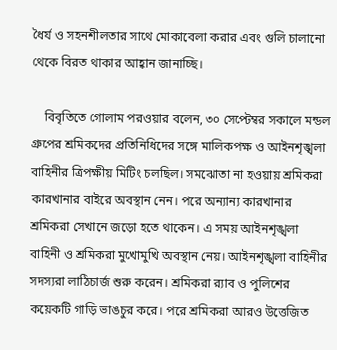ধৈর্য ও সহনশীলতার সাথে মোকাবেলা করার এবং গুলি চালানো থেকে বিরত থাকার আহ্বান জানাচ্ছি।

    বিবৃতিতে গোলাম পরওয়ার বলেন, ৩০ সেপ্টেম্বর সকালে মন্ডল গ্রুপের শ্রমিকদের প্রতিনিধিদের সঙ্গে মালিকপক্ষ ও আইনশৃঙ্খলা বাহিনীর ত্রিপক্ষীয় মিটিং চলছিল। সমঝোতা না হওয়ায় শ্রমিকরা কারখানার বাইরে অবস্থান নেন। পরে অন্যান্য কারখানার শ্রমিকরা সেখানে জড়ো হতে থাকেন। এ সময় আইনশৃঙ্খলা বাহিনী ও শ্রমিকরা মুখোমুখি অবস্থান নেয়। আইনশৃঙ্খলা বাহিনীর সদস্যরা লাঠিচার্জ শুরু করেন। শ্রমিকরা র‍্যাব ও পুলিশের কয়েকটি গাড়ি ভাঙচুর করে। পরে শ্রমিকরা আরও উত্তেজিত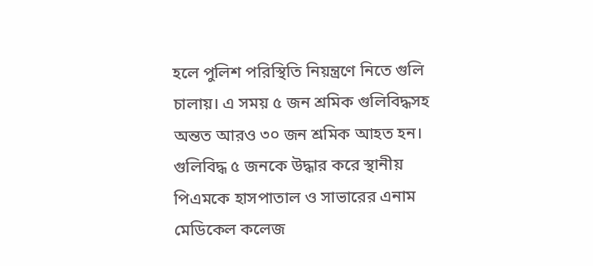হলে পুলিশ পরিস্থিতি নিয়ন্ত্রণে নিতে গুলি চালায়। এ সময় ৫ জন শ্রমিক গুলিবিদ্ধসহ অন্তত আরও ৩০ জন শ্রমিক আহত হন। গুলিবিদ্ধ ৫ জনকে উদ্ধার করে স্থানীয় পিএমকে হাসপাতাল ও সাভারের এনাম মেডিকেল কলেজ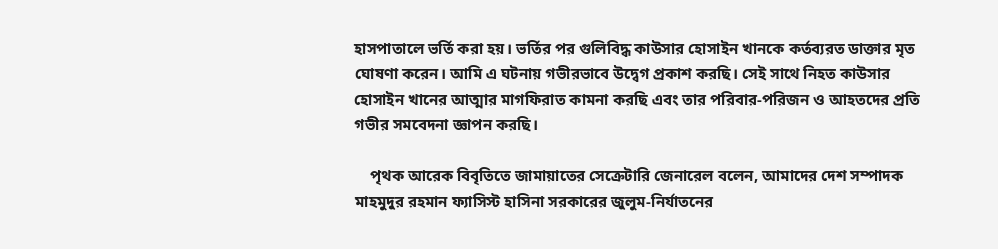হাসপাতালে ভর্তি করা হয়। ভর্তির পর গুলিবিদ্ধ কাউসার হোসাইন খানকে কর্তব্যরত ডাক্তার মৃত ঘোষণা করেন। আমি এ ঘটনায় গভীরভাবে উদ্বেগ প্রকাশ করছি। সেই সাথে নিহত কাউসার হোসাইন খানের আত্মার মাগফিরাত কামনা করছি এবং তার পরিবার-পরিজন ও আহতদের প্রতি গভীর সমবেদনা জ্ঞাপন করছি।

    পৃথক আরেক বিবৃতিতে জামায়াতের সেক্রেটারি জেনারেল বলেন, আমাদের দেশ সম্পাদক মাহমুদুর রহমান ফ্যাসিস্ট হাসিনা সরকারের জুলুম-নির্যাতনের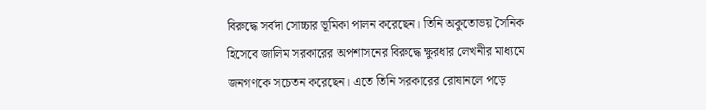বিরুদ্ধে সর্বদা সোচ্চার ভূমিকা পালন করেছেন। তিনি অকুতোভয় সৈনিক হিসেবে জালিম সরকারের অপশাসনের বিরুদ্ধে ক্ষুরধার লেখনীর মাধ্যমে জনগণকে সচেতন করেছেন। এতে তিনি সরকারের রোষানলে পড়ে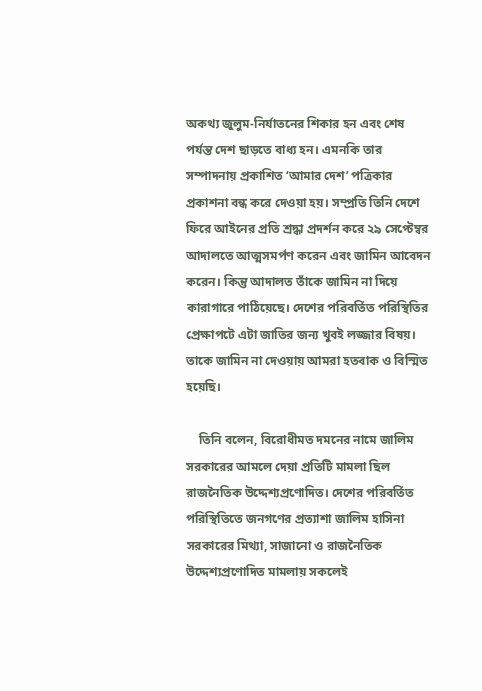অকথ্য জুলুম-নির্যাতনের শিকার হন এবং শেষ পর্যন্ত দেশ ছাড়তে বাধ্য হন। এমনকি তার সম্পাদনায় প্রকাশিত ‘আমার দেশ’ পত্রিকার প্রকাশনা বন্ধ করে দেওয়া হয়। সম্প্রতি তিনি দেশে ফিরে আইনের প্রতি শ্রদ্ধা প্রদর্শন করে ২৯ সেপ্টেম্বর আদালতে আত্মসমর্পণ করেন এবং জামিন আবেদন করেন। কিন্তু আদালত তাঁকে জামিন না দিয়ে কারাগারে পাঠিয়েছে। দেশের পরিবর্তিত পরিস্থিতির প্রেক্ষাপটে এটা জাতির জন্য খুবই লজ্জার বিষয়। তাকে জামিন না দেওয়ায় আমরা হতবাক ও বিস্মিত হয়েছি।

    তিনি বলেন, বিরোধীমত দমনের নামে জালিম সরকারের আমলে দেয়া প্রতিটি মামলা ছিল রাজনৈতিক উদ্দেশ্যপ্রণোদিত। দেশের পরিবর্তিত পরিস্থিতিতে জনগণের প্রত্যাশা জালিম হাসিনা সরকারের মিথ্যা, সাজানো ও রাজনৈতিক উদ্দেশ্যপ্রণোদিত মামলায় সকলেই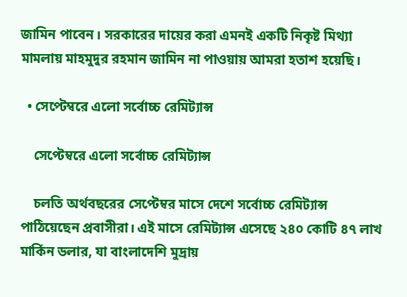জামিন পাবেন। সরকারের দায়ের করা এমনই একটি নিকৃষ্ট মিথ্যা মামলায় মাহমুদুর রহমান জামিন না পাওয়ায় আমরা হতাশ হয়েছি।

  • সেপ্টেম্বরে এলো সর্বোচ্চ রেমিট্যান্স

    সেপ্টেম্বরে এলো সর্বোচ্চ রেমিট্যান্স

    চলতি অর্থবছরের সেপ্টেম্বর মাসে দেশে সর্বোচ্চ রেমিট্যান্স পাঠিয়েছেন প্রবাসীরা। এই মাসে রেমিট্যান্স এসেছে ২৪০ কোটি ৪৭ লাখ মার্কিন ডলার, যা বাংলাদেশি মুদ্রায়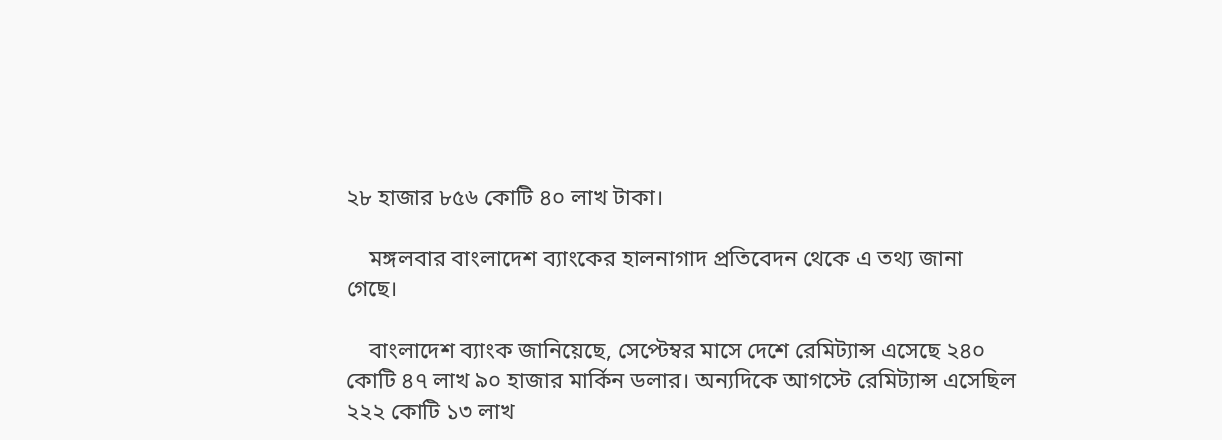২৮ হাজার ৮৫৬ কোটি ৪০ লাখ টাকা।

    মঙ্গলবার বাংলাদেশ ব্যাংকের হালনাগাদ প্রতিবেদন থেকে এ তথ্য জানা গেছে।

    বাংলাদেশ ব্যাংক জানিয়েছে, সেপ্টেম্বর মাসে দেশে রেমিট্যান্স এসেছে ২৪০ কোটি ৪৭ লাখ ৯০ হাজার মার্কিন ডলার। অন্যদিকে আগস্টে রেমিট্যান্স এসেছিল ২২২ কোটি ১৩ লাখ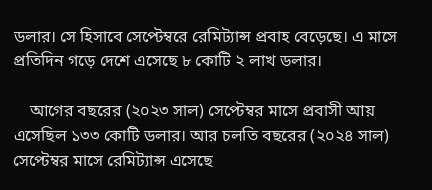ডলার। সে হিসাবে সেপ্টেম্বরে রেমিট্যান্স প্রবাহ বেড়েছে। এ মাসে প্রতিদিন গড়ে দেশে এসেছে ৮ কোটি ২ লাখ ডলার।

    আগের বছরের (২০২৩ সাল) সেপ্টেম্বর মাসে প্রবাসী আয় এসেছিল ১৩৩ কোটি ডলার। আর চলতি বছরের (২০২৪ সাল) সেপ্টেম্বর মাসে রেমিট্যান্স এসেছে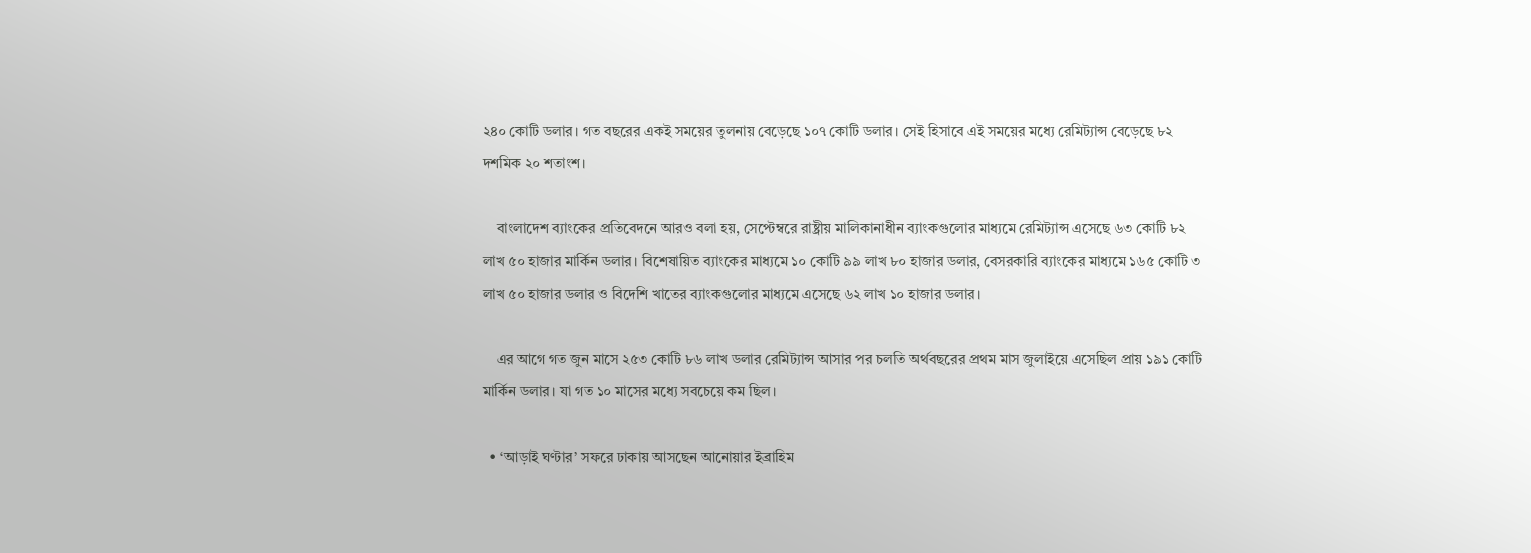২৪০ কোটি ডলার। গত বছরের একই সময়ের তুলনায় বেড়েছে ১০৭ কোটি ডলার। সেই হিসাবে এই সময়ের মধ্যে রেমিট্যান্স বেড়েছে ৮২ দশমিক ২০ শতাংশ।

    বাংলাদেশ ব্যাংকের প্রতিবেদনে আরও বলা হয়, সেপ্টেম্বরে রাষ্ট্রীয় মালিকানাধীন ব্যাংকগুলোর মাধ্যমে রেমিট্যান্স এসেছে ৬৩ কোটি ৮২ লাখ ৫০ হাজার মার্কিন ডলার। বিশেষায়িত ব্যাংকের মাধ্যমে ১০ কোটি ৯৯ লাখ ৮০ হাজার ডলার, বেসরকারি ব্যাংকের মাধ্যমে ১৬৫ কোটি ৩ লাখ ৫০ হাজার ডলার ও বিদেশি খাতের ব্যাংকগুলোর মাধ্যমে এসেছে ৬২ লাখ ১০ হাজার ডলার।

    এর আগে গত জুন মাসে ২৫৩ কোটি ৮৬ লাখ ডলার রেমিট্যান্স আসার পর চলতি অর্থবছরের প্রথম মাস জুলাইয়ে এসেছিল প্রায় ১৯১ কোটি মার্কিন ডলার। যা গত ১০ মাসের মধ্যে সবচেয়ে কম ছিল।

  • ‘আড়াই ঘণ্টার’ সফরে ঢাকায় আসছেন আনোয়ার ইব্রাহিম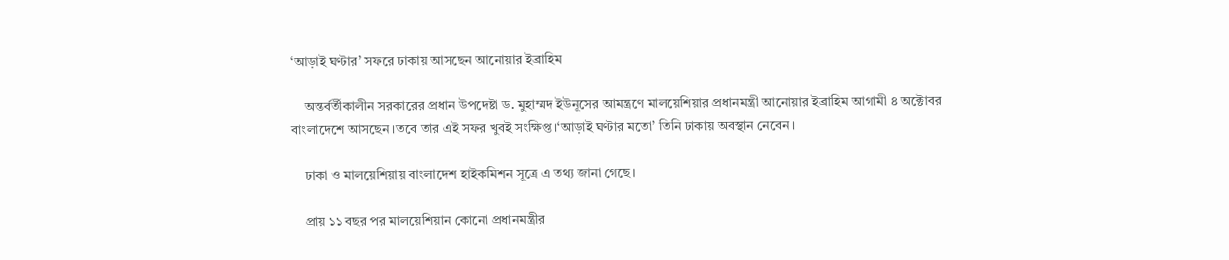‘আড়াই ঘণ্টার’ সফরে ঢাকায় আসছেন আনোয়ার ইব্রাহিম

    অন্তর্বর্তীকালীন সরকারের প্রধান উপদেষ্টা ড. মুহাম্মদ ইউনূসের আমন্ত্রণে মালয়েশিয়ার প্রধানমন্ত্রী আনোয়ার ইব্রাহিম আগামী ৪ অক্টোবর বাংলাদেশে আসছেন।তবে তার এই সফর খুবই সংক্ষিপ্ত।‘আড়াই ঘণ্টার মতো’ তিনি ঢাকায় অবস্থান নেবেন।

    ঢাকা ও মালয়েশিয়ায় বাংলাদেশ হাইকমিশন সূত্রে এ তথ্য জানা গেছে।

    প্রায় ১১ বছর পর মালয়েশিয়ান কোনো প্রধানমন্ত্রীর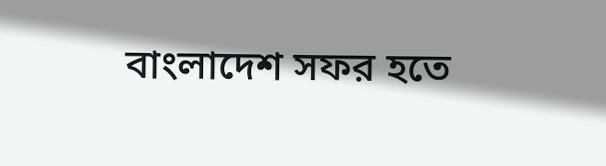বাংলাদেশ সফর হতে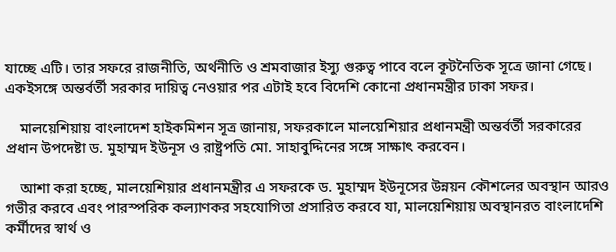যাচ্ছে এটি। তার সফরে রাজনীতি, অর্থনীতি ও শ্রমবাজার ইস্যু গুরুত্ব পাবে বলে কূটনৈতিক সূত্রে জানা গেছে। একইসঙ্গে অন্তর্বর্তী সরকার দায়িত্ব নেওয়ার পর এটাই হবে বিদেশি কোনো প্রধানমন্ত্রীর ঢাকা সফর।

    মালয়েশিয়ায় বাংলাদেশ হাইকমিশন সূত্র জানায়, সফরকালে মালয়েশিয়ার প্রধানমন্ত্রী অন্তর্বর্তী সরকারের প্রধান উপদেষ্টা ড. মুহাম্মদ ইউনূস ও রাষ্ট্রপতি মো. সাহাবুদ্দিনের সঙ্গে সাক্ষাৎ করবেন।

    আশা করা হচ্ছে, মালয়েশিয়ার প্রধানমন্ত্রীর এ সফরকে ড. মুহাম্মদ ইউনূসের উন্নয়ন কৌশলের অবস্থান আরও গভীর করবে এবং পারস্পরিক কল্যাণকর সহযোগিতা প্রসারিত করবে যা, মালয়েশিয়ায় অবস্থানরত বাংলাদেশি কর্মীদের স্বার্থ ও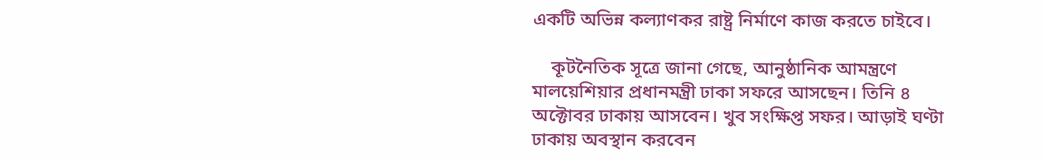একটি অভিন্ন কল্যাণকর রাষ্ট্র নির্মাণে কাজ করতে চাইবে।

    কূটনৈতিক সূত্রে জানা গেছে, আনুষ্ঠানিক আমন্ত্রণে মালয়েশিয়ার প্রধানমন্ত্রী ঢাকা সফরে আসছেন। তিনি ৪ অক্টোবর ঢাকায় আসবেন। খুব সংক্ষিপ্ত সফর। আড়াই ঘণ্টা ঢাকায় অবস্থান করবেন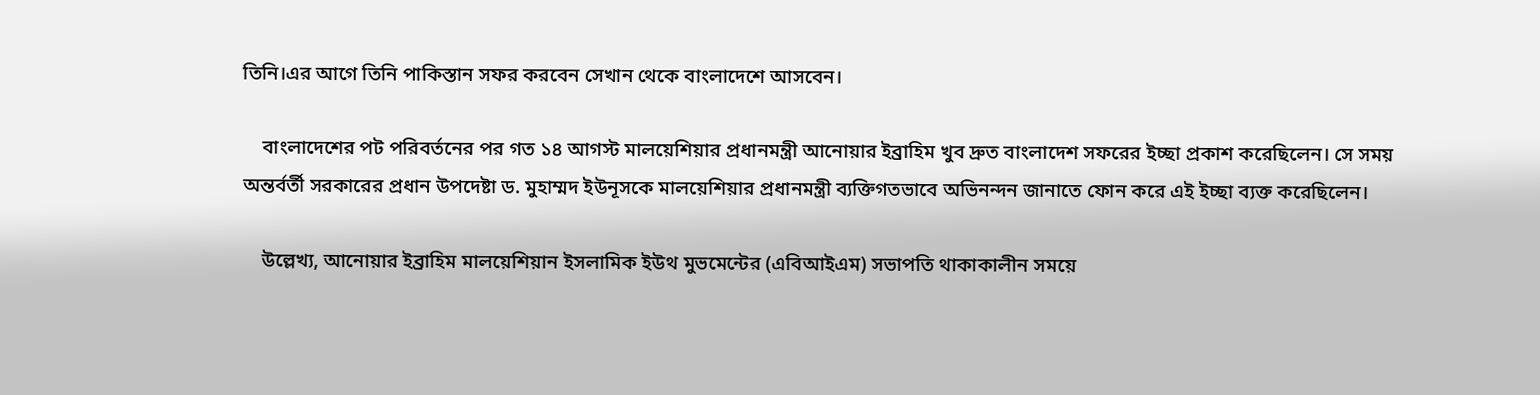তিনি।এর আগে তিনি পাকিস্তান সফর করবেন সেখান থেকে বাংলাদেশে আসবেন।

    বাংলাদেশের পট পরিবর্তনের পর গত ১৪ আগস্ট মালয়েশিয়ার প্রধানমন্ত্রী আনোয়ার ইব্রাহিম খুব দ্রুত বাংলাদেশ সফরের ইচ্ছা প্রকাশ করেছিলেন। সে সময় অন্তর্বর্তী সরকারের প্রধান উপদেষ্টা ড. মুহাম্মদ ইউনূসকে মালয়েশিয়ার প্রধানমন্ত্রী ব্যক্তিগতভাবে অভিনন্দন জানাতে ফোন করে এই ইচ্ছা ব্যক্ত করেছিলেন।

    উল্লেখ্য, আনোয়ার ইব্রাহিম মালয়েশিয়ান ইসলামিক ইউথ মুভমেন্টের (এবিআইএম) সভাপতি থাকাকালীন সময়ে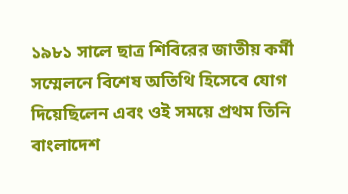১৯৮১ সালে ছাত্র শিবিরের জাতীয় কর্মী সম্মেলনে বিশেষ অতিথি হিসেবে যোগ দিয়েছিলেন এবং ওই সময়ে প্রথম তিনি বাংলাদেশ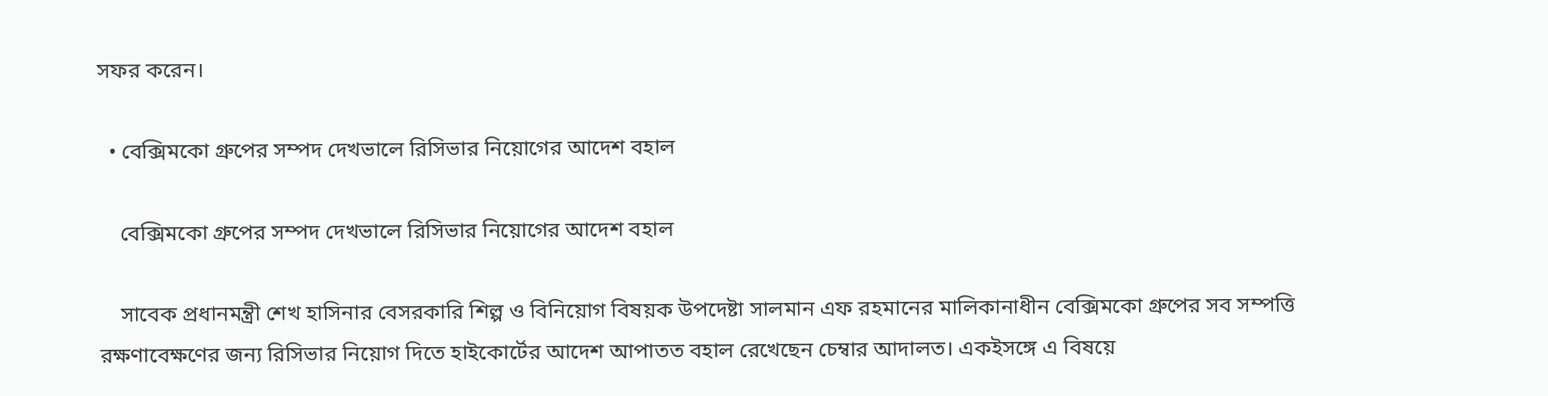সফর করেন।

  • বেক্সিমকো গ্রুপের সম্পদ দেখভালে রিসিভার নিয়োগের আদেশ বহাল

    বেক্সিমকো গ্রুপের সম্পদ দেখভালে রিসিভার নিয়োগের আদেশ বহাল

    সাবেক প্রধানমন্ত্রী শেখ হাসিনার বেসরকারি শিল্প ও বিনিয়োগ বিষয়ক উপদেষ্টা সালমান এফ রহমানের মালিকানাধীন বেক্সিমকো গ্রুপের সব সম্পত্তি রক্ষণাবেক্ষণের জন্য রিসিভার নিয়োগ দিতে হাইকোর্টের আদেশ আপাতত বহাল রেখেছেন চেম্বার আদালত। একইসঙ্গে এ বিষয়ে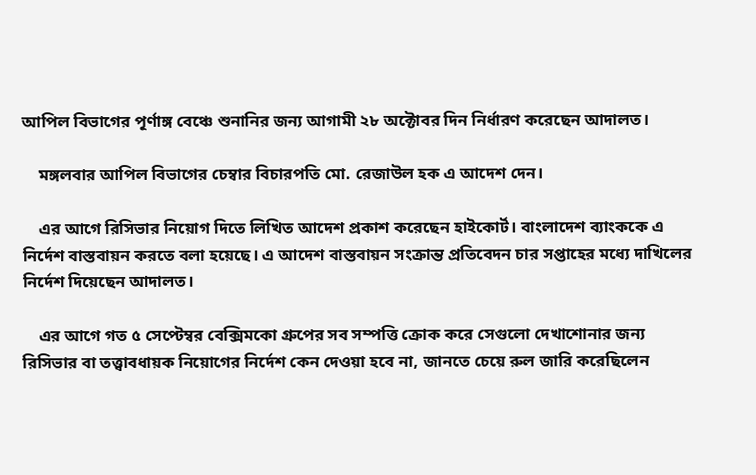আপিল বিভাগের পূর্ণাঙ্গ বেঞ্চে শুনানির জন্য আগামী ২৮ অক্টোবর দিন নির্ধারণ করেছেন আদালত।

    মঙ্গলবার আপিল বিভাগের চেম্বার বিচারপতি মো. রেজাউল হক এ আদেশ দেন।

    এর আগে রিসিভার নিয়োগ দিতে লিখিত আদেশ প্রকাশ করেছেন হাইকোর্ট। বাংলাদেশ ব্যাংককে এ নির্দেশ বাস্তবায়ন করতে বলা হয়েছে। এ আদেশ বাস্তবায়ন সংক্রান্ত প্রতিবেদন চার সপ্তাহের মধ্যে দাখিলের নির্দেশ দিয়েছেন আদালত।

    এর আগে গত ৫ সেপ্টেম্বর বেক্সিমকো গ্রুপের সব সম্পত্তি ক্রোক করে সেগুলো দেখাশোনার জন্য রিসিভার বা তত্ত্বাবধায়ক নিয়োগের নির্দেশ কেন দেওয়া হবে না, জানতে চেয়ে রুল জারি করেছিলেন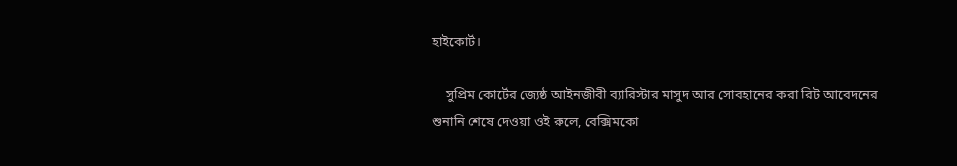হাইকোর্ট।

    সুপ্রিম কোর্টের জ্যেষ্ঠ আইনজীবী ব্যারিস্টার মাসুদ আর সোবহানের করা রিট আবেদনের শুনানি শেষে দেওয়া ওই রুলে, বেক্সিমকো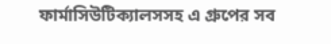ফার্মাসিউটিক্যালসসহ এ গ্রুপের সব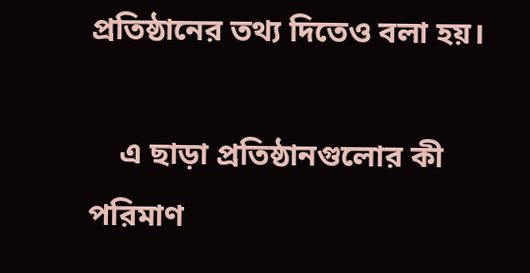প্রতিষ্ঠানের তথ্য দিতেও বলা হয়।

    এ ছাড়া প্রতিষ্ঠানগুলোর কী পরিমাণ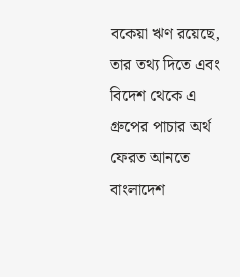বকেয়া ঋণ রয়েছে, তার তথ্য দিতে এবং বিদেশ থেকে এ গ্রুপের পাচার অর্থ ফেরত আনতে বাংলাদেশ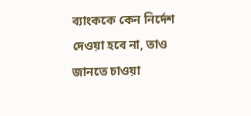ব্যাংককে কেন নির্দেশ দেওয়া হবে না, তাও জানতে চাওয়া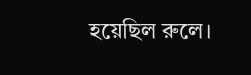হয়েছিল রুলে।